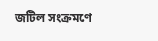জটিল সংক্রমণে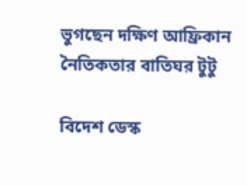ভুগছেন দক্ষিণ আফ্রিকান নৈতিকতার বাতিঘর টুটু

বিদেশ ডেস্ক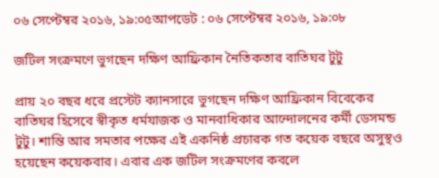০৬ সেপ্টেম্বর ২০১৬, ১৯:০৫আপডেট : ০৬ সেপ্টেম্বর ২০১৬, ১৯:০৮

জটিল সংক্রমণে ভুগছেন দক্ষিণ আফ্রিকান নৈতিকতার বাতিঘর টুটু

প্রায় ২০ বছর ধরে প্রস্টেট ক্যানসারে ভুগছেন দক্ষিণ আফ্রিকান বিবেকের বাতিঘর হিসেবে স্বীকৃত ধর্মযাজক ও মানবাধিকার আন্দোলনের কর্মী ডেসমন্ড টুটু। শান্তি আর সমতার পক্ষের এই একনিষ্ঠ প্রচারক গত কয়েক বছরে অসুস্থও হয়েছেন কয়েকবার। এবার এক জটিল সংক্রমণের কবলে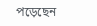পড়েছেন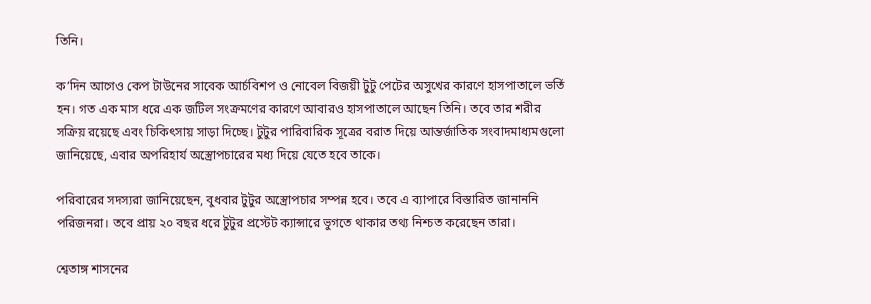তিনি।

ক’দিন আগেও কেপ টাউনের সাবেক আর্চবিশপ ও নোবেল বিজয়ী টুটু পেটের অসুখের কারণে হাসপাতালে ভর্তি হন। গত এক মাস ধরে এক জটিল সংক্রমণের কারণে আবারও হাসপাতালে আছেন তিনি। তবে তার শরীর সক্রিয় রয়েছে এবং চিকিৎসায় সাড়া দিচ্ছে। টুটুর পারিবারিক সূত্রের বরাত দিয়ে আন্তর্জাতিক সংবাদমাধ্যমগুলো জানিয়েছে, এবার অপরিহার্য অস্ত্রোপচারের মধ্য দিয়ে যেতে হবে তাকে।

পরিবারের সদস্যরা জানিয়েছেন, বুধবার টুটুর অস্ত্রোপচার সম্পন্ন হবে। তবে এ ব্যাপারে বিস্তারিত জানাননি পরিজনরা। তবে প্রায় ২০ বছর ধরে টুটুর প্রস্টেট ক্যান্সারে ভুগতে থাকার তথ্য নিশ্চত করেছেন তারা।

শ্বেতাঙ্গ শাসনের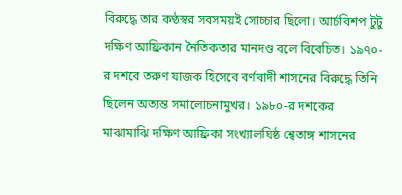বিরুদ্ধে তার কণ্ঠস্বর সবসময়ই সোচ্চার ছিলো। আর্চবিশপ টুটু দক্ষিণ আফ্রিকান নৈতিকতার মানদণ্ড বলে বিবেচিত। ১৯৭০-র দশবে তরুণ যাজক হিসেবে বর্ণবাদী শাসনের বিরুদ্ধে তিনি ছিলেন অত্যন্ত সমালোচনামুখর। ১৯৮০-র দশকের মাঝামাঝি দক্ষিণ আফ্রিকা সংখ্যালঘিষ্ঠ শ্বেতাঙ্গ শাসনের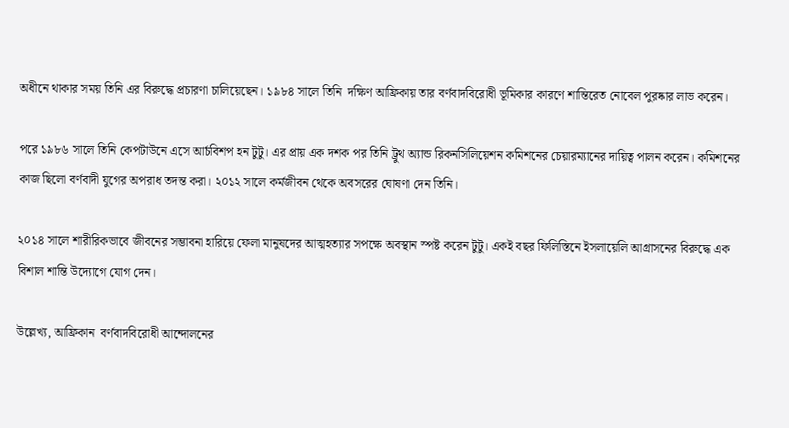অধীনে থাকার সময় তিনি এর বিরুদ্ধে প্রচারণা চালিয়েছেন। ১৯৮৪ সালে তিনি  দক্ষিণ আফ্রিকায় তার বর্ণবাদবিরোধী ভূমিকার কারণে শান্তিরেত নোবেল পুরষ্কার লাভ করেন।

পরে ১৯৮৬ সালে তিনি কেপটাউনে এসে আর্চবিশপ হন টুটু। এর প্রায় এক দশক পর তিনি ট্রুথ অ্যান্ড রিকনসিলিয়েশন কমিশনের চেয়ারম্যানের দায়িত্ব পালন করেন। কমিশনের কাজ ছিলো বর্ণবাদী যুগের অপরাধ তদন্ত করা। ২০১২ সালে কর্মজীবন থেকে অবসরের ঘোষণা দেন তিনি।

২০১৪ সালে শারীরিকভাবে জীবনের সম্ভাবনা হারিয়ে ফেলা মানুষদের আত্মহত্যার সপক্ষে অবস্থান স্পষ্ট করেন টুটু। একই বছর ফিলিস্তিনে ইসলায়েলি আগ্রাসনের বিরুদ্ধে এক বিশাল শান্তি উদ্যোগে যোগ দেন।

উল্লেখ্য, আফ্রিকান  বর্ণবাদবিরোধী আন্দোলনের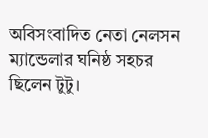অবিসংবাদিত নেতা নেলসন ম্যান্ডেলার ঘনিষ্ঠ সহচর ছিলেন টুটু।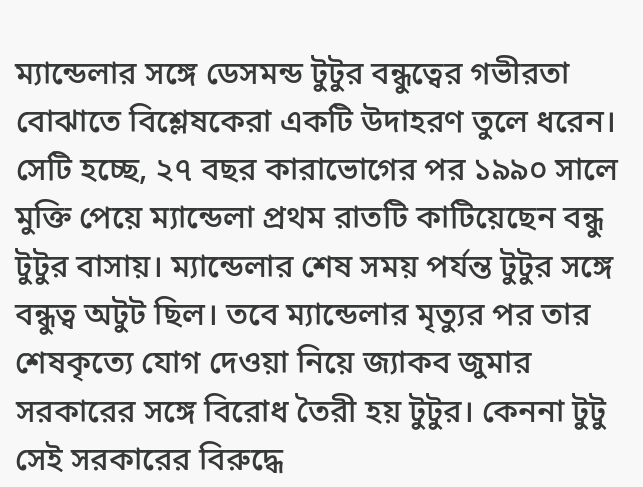ম্যান্ডেলার সঙ্গে ডেসমন্ড টুটুর বন্ধুত্বের গভীরতা বোঝাতে বিশ্লেষকেরা একটি উদাহরণ তুলে ধরেন। সেটি হচ্ছে, ২৭ বছর কারাভোগের পর ১৯৯০ সালে মুক্তি পেয়ে ম্যান্ডেলা প্রথম রাতটি কাটিয়েছেন বন্ধু টুটুর বাসায়। ম্যান্ডেলার শেষ সময় পর্যন্ত টুটুর সঙ্গে বন্ধুত্ব অটুট ছিল। তবে ম্যান্ডেলার মৃত্যুর পর তার শেষকৃত্যে যোগ দেওয়া নিয়ে জ্যাকব জুমার সরকারের সঙ্গে বিরোধ তৈরী হয় টুটুর। কেননা টুটু সেই সরকারের বিরুদ্ধে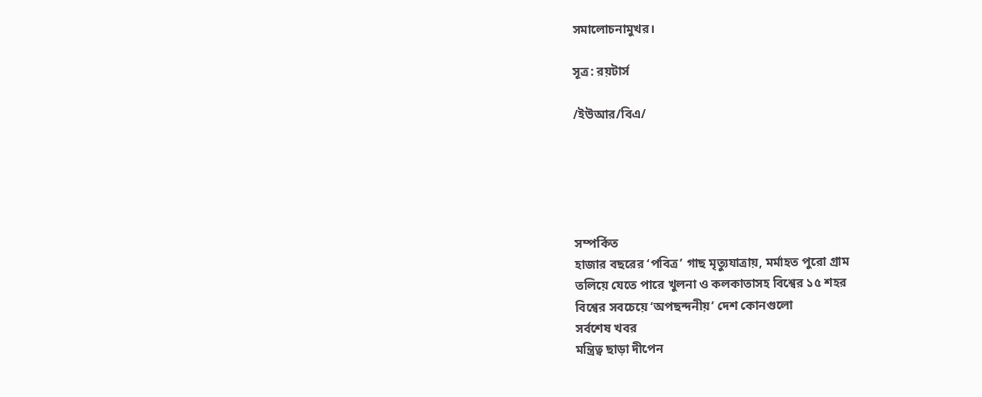সমালোচনামুখর।

সূত্র: রয়টার্স

/ইউআর/বিএ/





সম্পর্কিত
হাজার বছরের ‘পবিত্র’ গাছ মৃত্যুযাত্রায়, মর্মাহত পুরো গ্রাম
তলিয়ে যেতে পারে খুলনা ও কলকাতাসহ বিশ্বের ১৫ শহর
বিশ্বের সবচেয়ে ‘অপছন্দনীয়’ দেশ কোনগুলো
সর্বশেষ খবর
মন্ত্রিত্ব ছাড়া দীপেন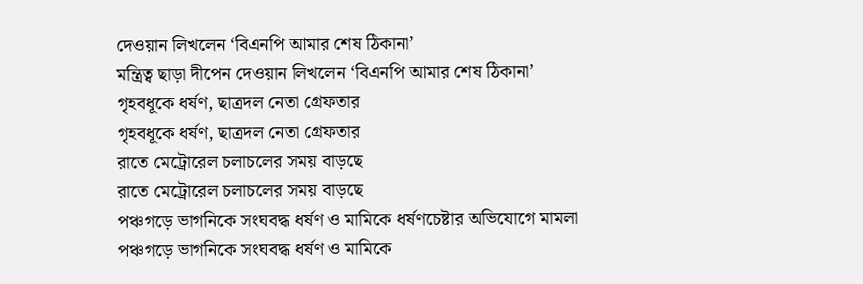দেওয়ান লিখলেন ‘বিএনপি আমার শেষ ঠিকানা’
মন্ত্রিত্ব ছাড়া দীপেন দেওয়ান লিখলেন ‘বিএনপি আমার শেষ ঠিকানা’
গৃহবধূকে ধর্ষণ, ছাত্রদল নেতা গ্রেফতার
গৃহবধূকে ধর্ষণ, ছাত্রদল নেতা গ্রেফতার
রাতে মেট্রোরেল চলাচলের সময় বাড়ছে
রাতে মেট্রোরেল চলাচলের সময় বাড়ছে
পঞ্চগড়ে ভাগনিকে সংঘবদ্ধ ধর্ষণ ও মামিকে ধর্ষণচেষ্টার অভিযোগে মামলা
পঞ্চগড়ে ভাগনিকে সংঘবদ্ধ ধর্ষণ ও মামিকে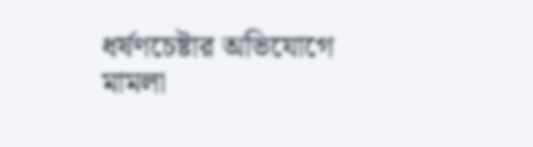ধর্ষণচেষ্টার অভিযোগে মামলা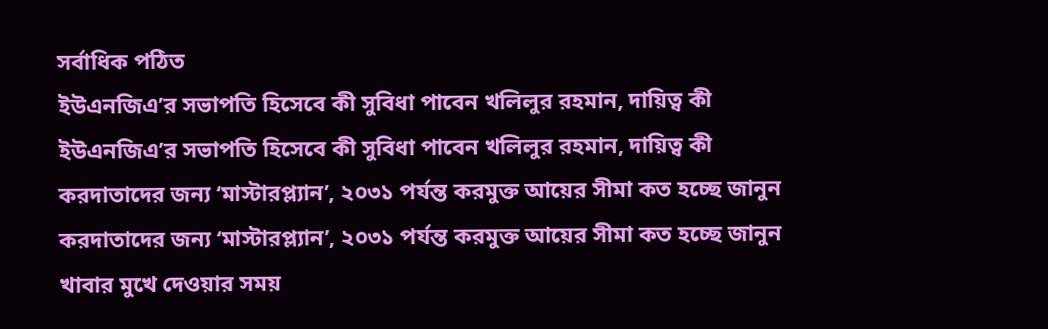সর্বাধিক পঠিত
ইউএনজিএ’র সভাপতি হিসেবে কী সুবিধা পাবেন খলিলুর রহমান, দায়িত্ব কী
ইউএনজিএ’র সভাপতি হিসেবে কী সুবিধা পাবেন খলিলুর রহমান, দায়িত্ব কী
করদাতাদের জন্য ‘মাস্টারপ্ল্যান’, ২০৩১ পর্যন্ত করমুক্ত আয়ের সীমা কত হচ্ছে জানুন
করদাতাদের জন্য ‘মাস্টারপ্ল্যান’, ২০৩১ পর্যন্ত করমুক্ত আয়ের সীমা কত হচ্ছে জানুন
খাবার মুখে দেওয়ার সময়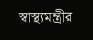স্বাস্থ্যমন্ত্রীর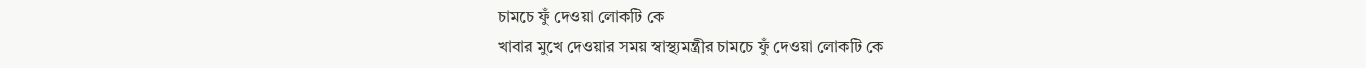চামচে ফুঁ দেওয়া লোকটি কে
খাবার মুখে দেওয়ার সময় স্বাস্থ্যমন্ত্রীর চামচে ফুঁ দেওয়া লোকটি কে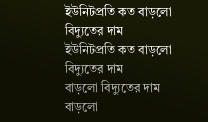ইউনিটপ্রতি কত বাড়লো বিদ্যুতের দাম
ইউনিটপ্রতি কত বাড়লো বিদ্যুতের দাম
বাড়লো বিদ্যুতের দাম
বাড়লো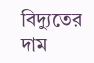বিদ্যুতের দাম